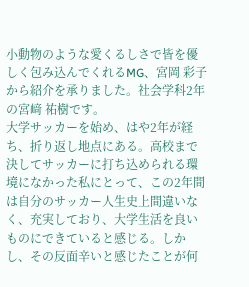小動物のような愛くるしさで皆を優しく包み込んでくれるMG、宮岡 彩子から紹介を承りました。社会学科2年の宮﨑 祐樹です。
大学サッカーを始め、はや2年が経ち、折り返し地点にある。高校まで決してサッカーに打ち込められる環境になかった私にとって、この2年間は自分のサッカー人生史上間違いなく、充実しており、大学生活を良いものにできていると感じる。しかし、その反面辛いと感じたことが何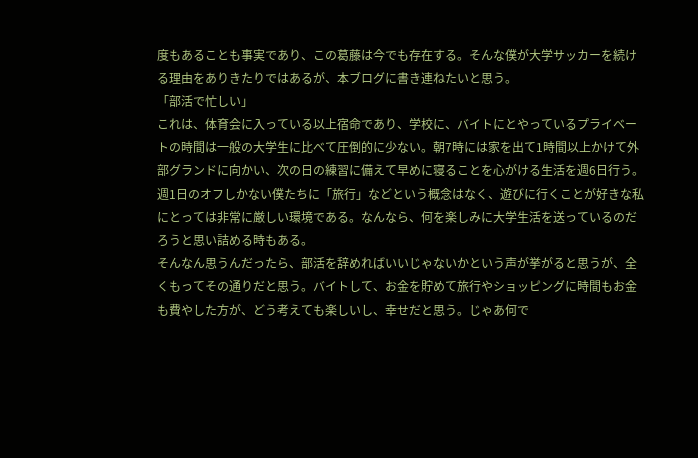度もあることも事実であり、この葛藤は今でも存在する。そんな僕が大学サッカーを続ける理由をありきたりではあるが、本ブログに書き連ねたいと思う。
「部活で忙しい」
これは、体育会に入っている以上宿命であり、学校に、バイトにとやっているプライベートの時間は一般の大学生に比べて圧倒的に少ない。朝7時には家を出て1時間以上かけて外部グランドに向かい、次の日の練習に備えて早めに寝ることを心がける生活を週6日行う。週1日のオフしかない僕たちに「旅行」などという概念はなく、遊びに行くことが好きな私にとっては非常に厳しい環境である。なんなら、何を楽しみに大学生活を送っているのだろうと思い詰める時もある。
そんなん思うんだったら、部活を辞めればいいじゃないかという声が挙がると思うが、全くもってその通りだと思う。バイトして、お金を貯めて旅行やショッピングに時間もお金も費やした方が、どう考えても楽しいし、幸せだと思う。じゃあ何で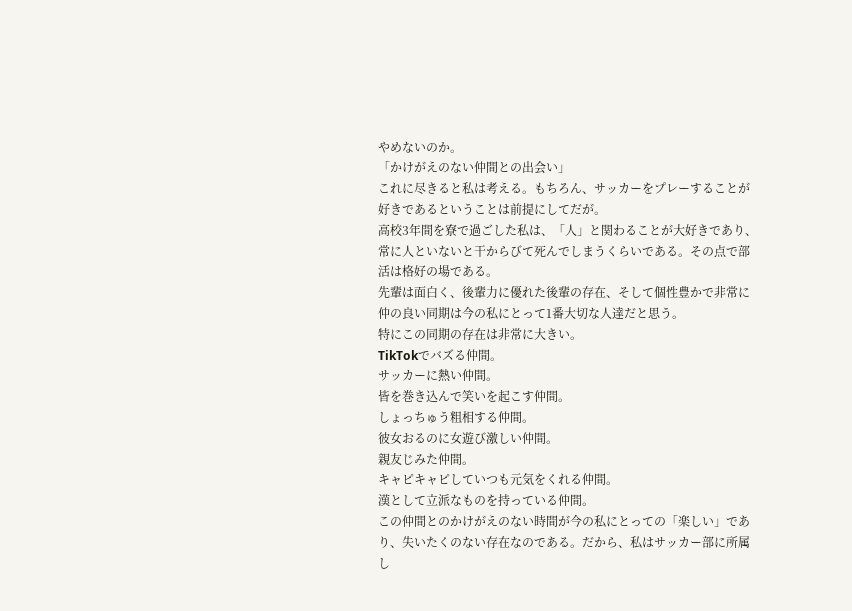やめないのか。
「かけがえのない仲間との出会い」
これに尽きると私は考える。もちろん、サッカーをプレーすることが好きであるということは前提にしてだが。
高校3年間を寮で過ごした私は、「人」と関わることが大好きであり、常に人といないと干からびて死んでしまうくらいである。その点で部活は格好の場である。
先輩は面白く、後輩力に優れた後輩の存在、そして個性豊かで非常に仲の良い同期は今の私にとって1番大切な人達だと思う。
特にこの同期の存在は非常に大きい。
TikTokでバズる仲間。
サッカーに熱い仲間。
皆を巻き込んで笑いを起こす仲間。
しょっちゅう粗相する仲間。
彼女おるのに女遊び激しい仲間。
親友じみた仲間。
キャピキャピしていつも元気をくれる仲間。
漢として立派なものを持っている仲間。
この仲間とのかけがえのない時間が今の私にとっての「楽しい」であり、失いたくのない存在なのである。だから、私はサッカー部に所属し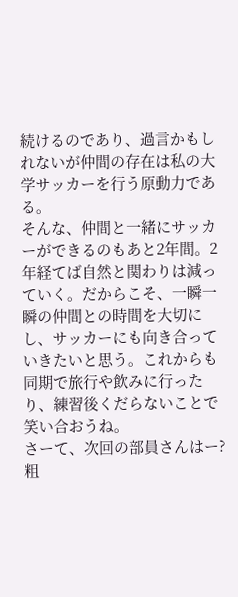続けるのであり、過言かもしれないが仲間の存在は私の大学サッカーを行う原動力である。
そんな、仲間と一緒にサッカーができるのもあと2年間。2年経てば自然と関わりは減っていく。だからこそ、一瞬一瞬の仲間との時間を大切にし、サッカーにも向き合っていきたいと思う。これからも同期で旅行や飲みに行ったり、練習後くだらないことで笑い合おうね。
さーて、次回の部員さんはー?
粗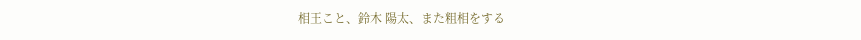相王こと、鈴木 陽太、また粗相をする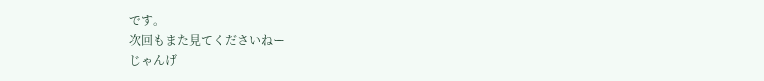です。
次回もまた見てくださいねー
じゃんげ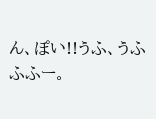ん、ぽい!!うふ、うふふふー。